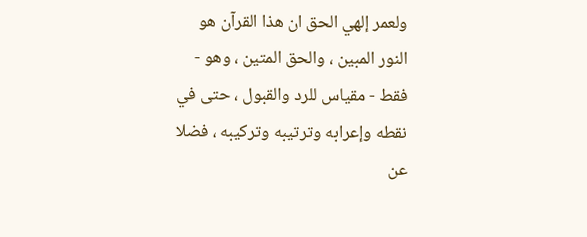ولعمر إلهي الحق ان هذا القرآن هو النور المبين ، والحق المتين ، وهو - فقط - مقياس للرد والقبول ، حتى في نقطه وإعرابه وترتيبه وتركيبه ، فضلا عن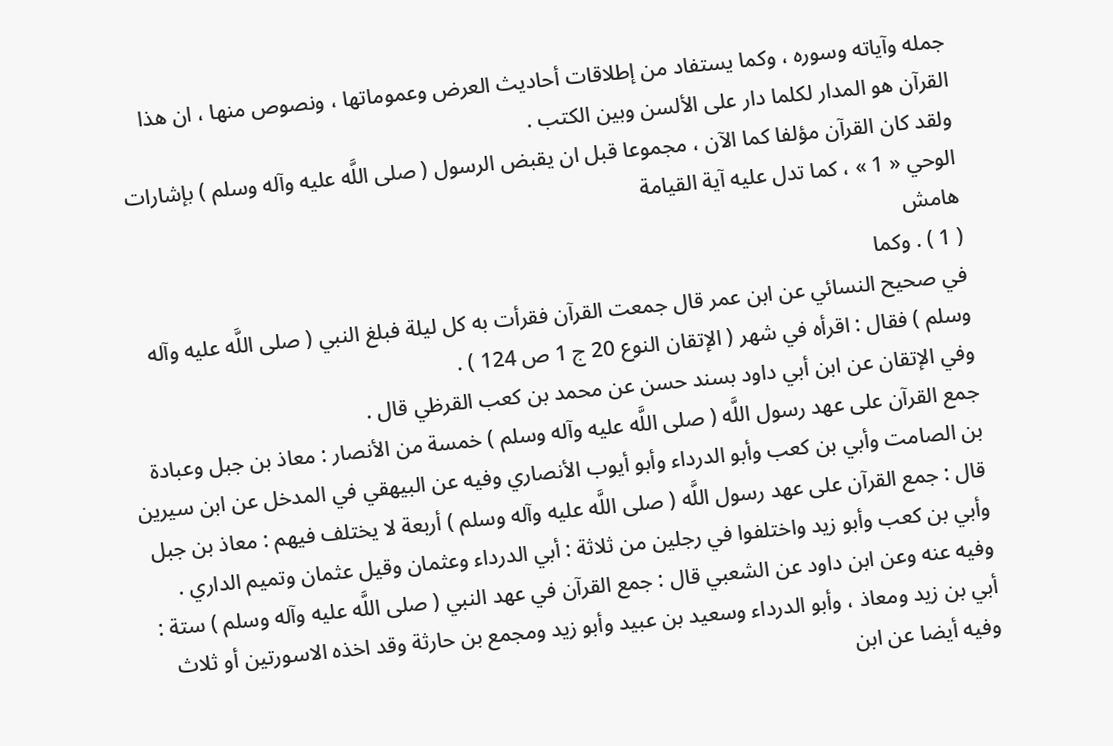جمله وآياته وسوره ، وكما يستفاد من إطلاقات أحاديث العرض وعموماتها ، ونصوص منها ، ان هذا القرآن هو المدار لكلما دار على الألسن وبين الكتب .
ولقد كان القرآن مؤلفا كما الآن ، مجموعا قبل ان يقبض الرسول ( صلى اللَّه عليه وآله وسلم ) بإشارات الوحي « 1 » ، كما تدل عليه آية القيامة
هامش
( 1 ) . وكما
في صحيح النسائي عن ابن عمر قال جمعت القرآن فقرأت به كل ليلة فبلغ النبي ( صلى اللَّه عليه وآله وسلم ) فقال : اقرأه في شهر ( الإتقان النوع 20 ج 1 ص 124 ) .
وفي الإتقان عن ابن أبي داود بسند حسن عن محمد بن كعب القرظي قال .
جمع القرآن على عهد رسول اللَّه ( صلى اللَّه عليه وآله وسلم ) خمسة من الأنصار : معاذ بن جبل وعبادة بن الصامت وأبي بن كعب وأبو الدرداء وأبو أيوب الأنصاري وفيه عن البيهقي في المدخل عن ابن سيرين قال : جمع القرآن على عهد رسول اللَّه ( صلى اللَّه عليه وآله وسلم ) أربعة لا يختلف فيهم : معاذ بن جبل وأبي بن كعب وأبو زيد واختلفوا في رجلين من ثلاثة : أبي الدرداء وعثمان وقيل عثمان وتميم الداري .
وفيه عنه وعن ابن داود عن الشعبي قال : جمع القرآن في عهد النبي ( صلى اللَّه عليه وآله وسلم ) ستة : أبي بن زيد ومعاذ ، وأبو الدرداء وسعيد بن عبيد وأبو زيد ومجمع بن حارثة وقد اخذه الاسورتين أو ثلاث وفيه أيضا عن ابن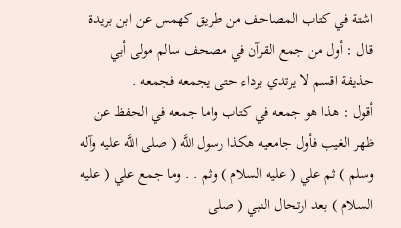اشتة في كتاب المصاحف من طريق كهمس عن ابن بريدة قال : أول من جمع القرآن في مصحف سالم مولى أبي حذيفة اقسم لا يرتدي برداء حتى يجمعه فجمعه .
أقول : هذا هو جمعه في كتاب واما جمعه في الحفظ عن ظهر الغيب فأول جامعيه هكذا رسول اللَّه ( صلى اللَّه عليه وآله وسلم ) ثم علي ( عليه السلام ) وثم . . وما جمع علي ( عليه السلام ) بعد ارتحال النبي ( صلى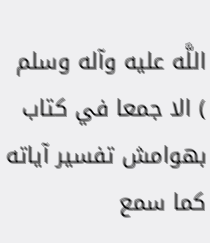اللَّه عليه وآله وسلم ) الا جمعا في كتاب بهوامش تفسير آياته كما سمع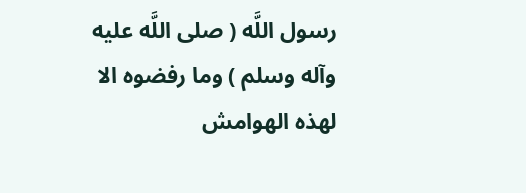رسول اللَّه ( صلى اللَّه عليه وآله وسلم ) وما رفضوه الا لهذه الهوامش